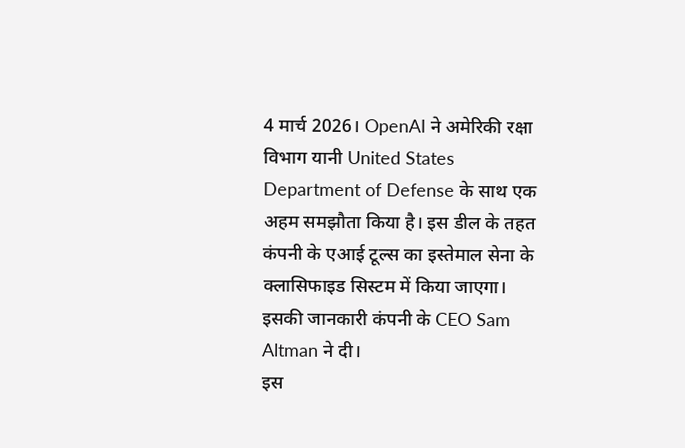4 मार्च 2026। OpenAI ने अमेरिकी रक्षा विभाग यानी United States Department of Defense के साथ एक अहम समझौता किया है। इस डील के तहत कंपनी के एआई टूल्स का इस्तेमाल सेना के क्लासिफाइड सिस्टम में किया जाएगा। इसकी जानकारी कंपनी के CEO Sam Altman ने दी।
इस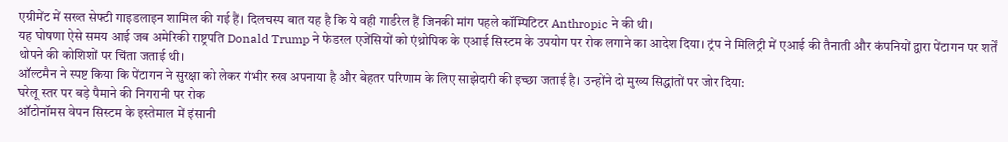एग्रीमेंट में सख्त सेफ्टी गाइडलाइन शामिल की गई हैं। दिलचस्प बात यह है कि ये वही गार्डरेल हैं जिनकी मांग पहले कॉम्पिटिटर Anthropic ने की थी।
यह घोषणा ऐसे समय आई जब अमेरिकी राष्ट्रपति Donald Trump ने फेडरल एजेंसियों को एंथ्रोपिक के एआई सिस्टम के उपयोग पर रोक लगाने का आदेश दिया। ट्रंप ने मिलिट्री में एआई की तैनाती और कंपनियों द्वारा पेंटागन पर शर्तें थोपने की कोशिशों पर चिंता जताई थी।
ऑल्टमैन ने स्पष्ट किया कि पेंटागन ने सुरक्षा को लेकर गंभीर रुख अपनाया है और बेहतर परिणाम के लिए साझेदारी की इच्छा जताई है। उन्होंने दो मुख्य सिद्धांतों पर जोर दिया:
घरेलू स्तर पर बड़े पैमाने की निगरानी पर रोक
ऑटोनॉमस वेपन सिस्टम के इस्तेमाल में इंसानी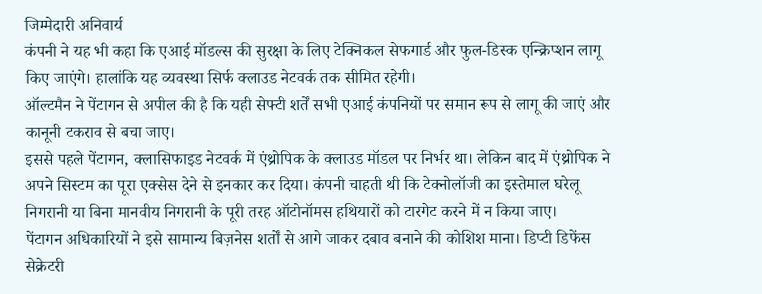जिम्मेदारी अनिवार्य
कंपनी ने यह भी कहा कि एआई मॉडल्स की सुरक्षा के लिए टेक्निकल सेफगार्ड और फुल-डिस्क एन्क्रिप्शन लागू किए जाएंगे। हालांकि यह व्यवस्था सिर्फ क्लाउड नेटवर्क तक सीमित रहेगी।
ऑल्टमैन ने पेंटागन से अपील की है कि यही सेफ्टी शर्तें सभी एआई कंपनियों पर समान रूप से लागू की जाएं और कानूनी टकराव से बचा जाए।
इससे पहले पेंटागन, क्लासिफाइड नेटवर्क में एंथ्रोपिक के क्लाउड मॉडल पर निर्भर था। लेकिन बाद में एंथ्रोपिक ने अपने सिस्टम का पूरा एक्सेस देने से इनकार कर दिया। कंपनी चाहती थी कि टेक्नोलॉजी का इस्तेमाल घरेलू निगरानी या बिना मानवीय निगरानी के पूरी तरह ऑटोनॉमस हथियारों को टारगेट करने में न किया जाए।
पेंटागन अधिकारियों ने इसे सामान्य बिज़नेस शर्तों से आगे जाकर दबाव बनाने की कोशिश माना। डिप्टी डिफेंस सेक्रेटरी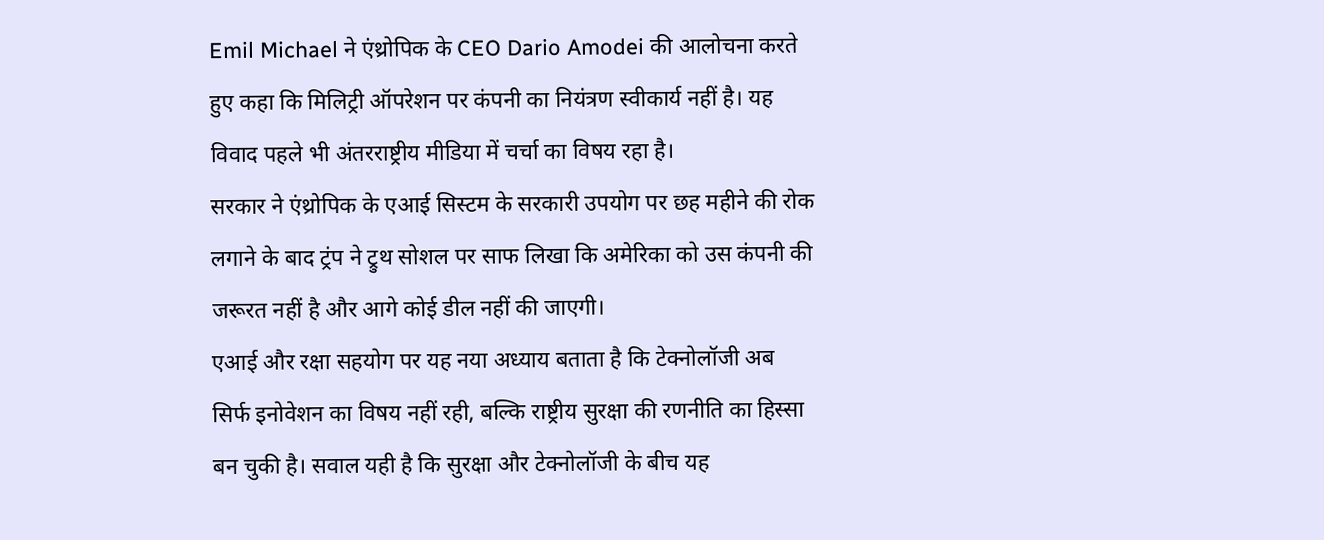Emil Michael ने एंथ्रोपिक के CEO Dario Amodei की आलोचना करते हुए कहा कि मिलिट्री ऑपरेशन पर कंपनी का नियंत्रण स्वीकार्य नहीं है। यह विवाद पहले भी अंतरराष्ट्रीय मीडिया में चर्चा का विषय रहा है।
सरकार ने एंथ्रोपिक के एआई सिस्टम के सरकारी उपयोग पर छह महीने की रोक लगाने के बाद ट्रंप ने ट्रुथ सोशल पर साफ लिखा कि अमेरिका को उस कंपनी की जरूरत नहीं है और आगे कोई डील नहीं की जाएगी।
एआई और रक्षा सहयोग पर यह नया अध्याय बताता है कि टेक्नोलॉजी अब सिर्फ इनोवेशन का विषय नहीं रही, बल्कि राष्ट्रीय सुरक्षा की रणनीति का हिस्सा बन चुकी है। सवाल यही है कि सुरक्षा और टेक्नोलॉजी के बीच यह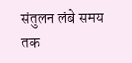संतुलन लंबे समय तक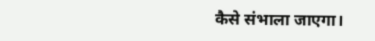कैसे संभाला जाएगा।